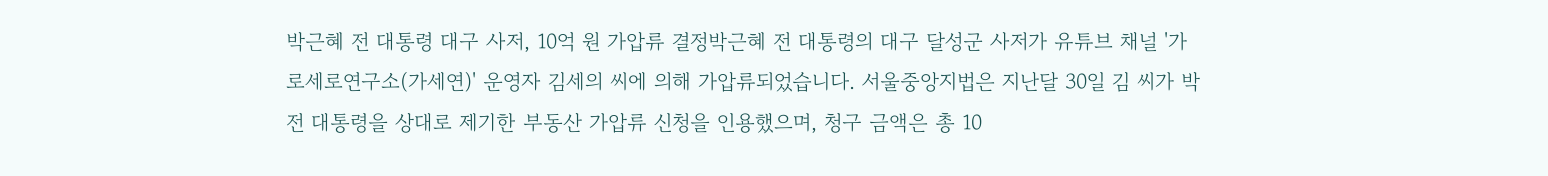박근혜 전 대통령 대구 사저, 10억 원 가압류 결정박근혜 전 대통령의 대구 달성군 사저가 유튜브 채널 '가로세로연구소(가세연)' 운영자 김세의 씨에 의해 가압류되었습니다. 서울중앙지법은 지난달 30일 김 씨가 박 전 대통령을 상대로 제기한 부동산 가압류 신청을 인용했으며, 청구 금액은 총 10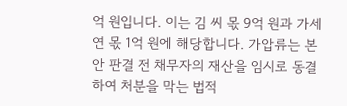억 원입니다. 이는 김 씨 몫 9억 원과 가세연 몫 1억 원에 해당합니다. 가압류는 본안 판결 전 채무자의 재산을 임시로 동결하여 처분을 막는 법적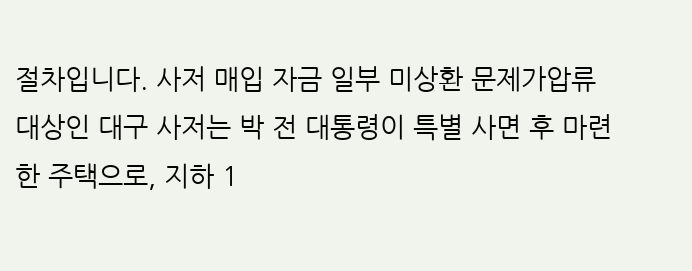절차입니다. 사저 매입 자금 일부 미상환 문제가압류 대상인 대구 사저는 박 전 대통령이 특별 사면 후 마련한 주택으로, 지하 1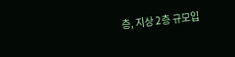층, 지상 2층 규모입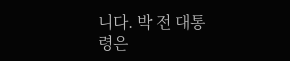니다. 박 전 대통령은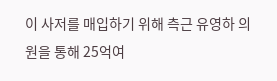이 사저를 매입하기 위해 측근 유영하 의원을 통해 25억여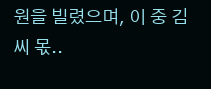원을 빌렸으며, 이 중 김 씨 몫..